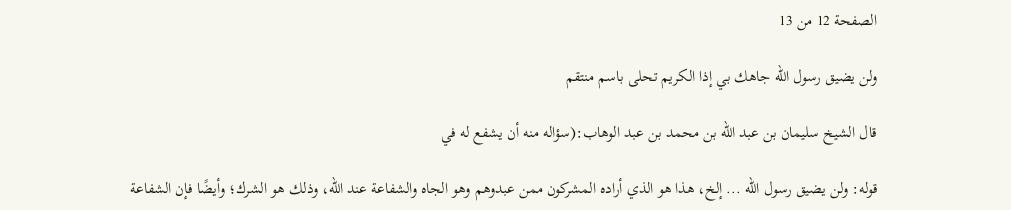الصفحة 12 من 13

ولن يضيق رسول الله جاهك بي إذا الكريم تحلى باسم منتقم

قال الشيخ سليمان بن عبد الله بن محمد بن عبد الوهاب:(سؤاله منه أن يشفع له في

قوله: ولن يضيق رسول الله ... إلخ، هذا هو الذي أراده المشركون ممن عبدوهم وهو الجاه والشفاعة عند الله، وذلك هو الشرك؛ وأيضًا فإن الشفاعة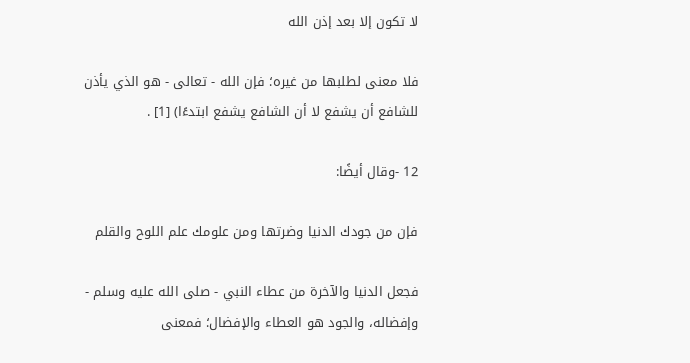لا تكون إلا بعد إذن الله

فلا معنى لطلبها من غيره؛ فإن الله - تعالى - هو الذي يأذن للشافع أن يشفع لا أن الشافع يشفع ابتدءًا) [1] .

12 -وقال أيضًا:

فإن من جودك الدنيا وضرتها ومن علومك علم اللوح والقلم

فجعل الدنيا والآخرة من عطاء النبي - صلى الله عليه وسلم - وإفضاله، والجود هو العطاء والإفضال؛ فمعنى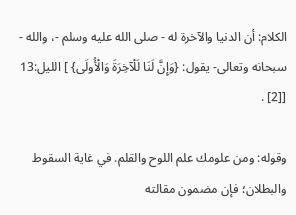الكلام: أن الدنيا والآخرة له - صلى الله عليه وسلم -، والله - سبحانه وتعالى- يقول: {وَإِنَّ لَنَا لَلْآخِرَةَ وَالْأُولَى} ] الليل:13 [[2] .

وقوله: ومن علومك علم اللوح والقلم. في غاية السقوط والبطلان؛ فإن مضمون مقالته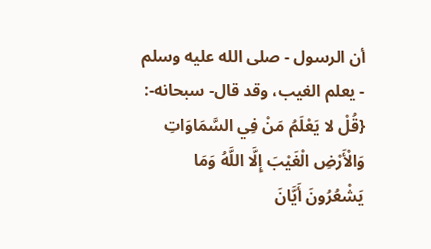أن الرسول - صلى الله عليه وسلم - يعلم الغيب، وقد قال- سبحانه-: {قُلْ لا يَعْلَمُ مَنْ فِي السَّمَاوَاتِ وَالْأَرْضِ الْغَيْبَ إِلَّا اللَّهُ وَمَا يَشْعُرُونَ أَيَّانَ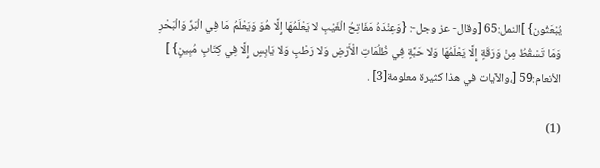يُبْعَثُون} ]النمل:65 [وقال- عز وجل-: {وَعِنْدَهُ مَفَاتِحُ الْغَيْبِ لا يَعْلَمُهَا إِلَّا هُوَ وَيَعْلَمُ مَا فِي الْبَرِّ وَالْبَحْرِ وَمَا تَسْقُطُ مِنْ وَرَقَةٍ إِلَّا يَعْلَمُهَا وَلا حَبَّةٍ فِي ظُلُمَاتِ الْأَرْضِ وَلا رَطْبٍ وَلا يَابِسٍ إِلَّا فِي كِتَابٍ مُبِينٍ} ] الأنعام:59 [،والآيات في هذا كثيرة معلومة[3] .

(1)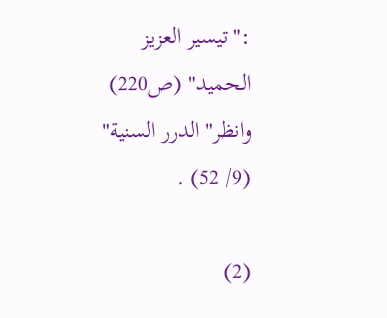:"تيسير العزيز الحميد" (ص220) وانظر"الدرر السنية" (9/ 52) .

(2)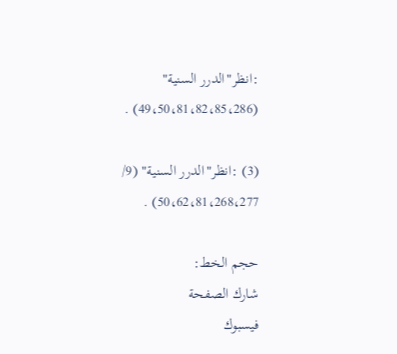:انظر"الدرر السنية" (49،50،81،82،85،286) .

(3) :انظر"الدرر السنية" (9/ 50،62،81،268،277) .

حجم الخط:
شارك الصفحة
فيسبوك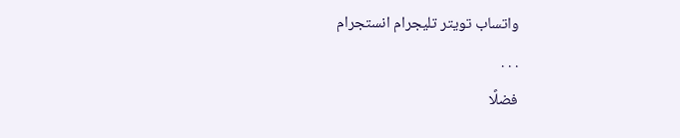واتساب تويتر تليجرام انستجرام
. . .
فضلًا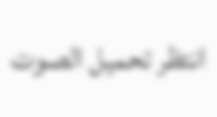انتظر تحميل الصوت